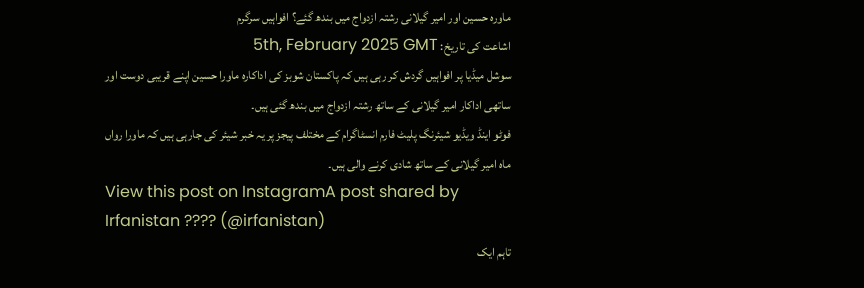ماورہ حسین اور امیر گیلانی رشتہ ازدواج میں بندھ گئے؟ افواہیں سرگرم
اشاعت کی تاریخ: 5th, February 2025 GMT
سوشل میڈیا پر افواہیں گردش کر رہی ہیں کہ پاکستان شوبز کی اداکارہ ماورا حسین اپنے قریبی دوست اور ساتھی اداکار امیر گیلانی کے ساتھ رشتہ ازدواج میں بندھ گئی ہیں۔
فوٹو اینڈ ویڈیو شیئرنگ پلیٹ فارم انسٹاگرام کے مختلف پیجز پر یہ خبر شیئر کی جارہی ہیں کہ ماورا رواں ماہ امیر گیلانی کے ساتھ شادی کرنے والی ہیں۔
View this post on InstagramA post shared by Irfanistan ???? (@irfanistan)
تاہم ایک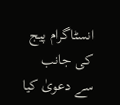انسٹاگرام پیج کی جانب سے دعویٰ کیا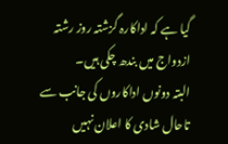گیا ہے کہ اداکارہ گزشتہ روز رشتہ ازدواج میں بندھ چکی ہیں۔
البتہ دونوں اداکاروں کی جانب سے تاحال شادی کا اعلان نہیں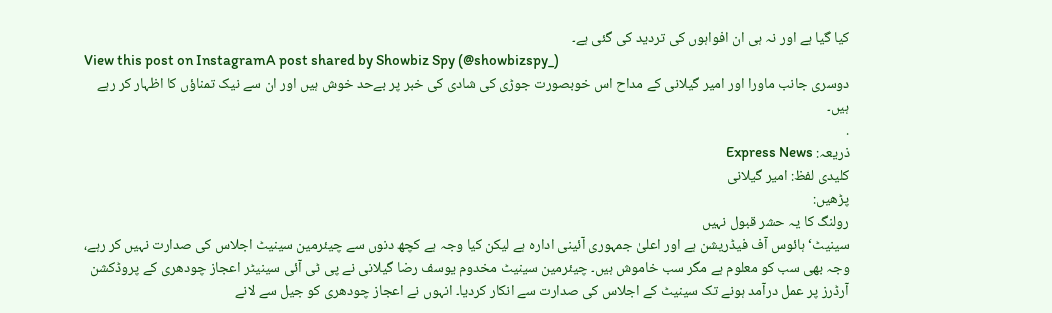کیا گیا ہے اور نہ ہی ان افواہوں کی تردید کی گئی ہے۔
View this post on InstagramA post shared by Showbiz Spy (@showbizspy_)
دوسری جانب ماورا اور امیر گیلانی کے مداح اس خوبصورت جوڑی کی شادی کی خبر پر بےحد خوش ہیں اور ان سے نیک تمناؤں کا اظہار کر رہے ہیں۔
.
ذریعہ: Express News
کلیدی لفظ: امیر گیلانی
پڑھیں:
رولنگ کا یہ حشر قبول نہیں
سینیٹ‘ ہائوس آف فیڈریشن ہے اور اعلیٰ جمہوری آئینی ادارہ ہے لیکن کیا وجہ ہے کچھ دنوں سے چیئرمین سینیٹ اجلاس کی صدارت نہیں کر رہے، وجہ بھی سب کو معلوم ہے مگر سب خاموش ہیں۔ چیئرمین سینیٹ مخدوم یوسف رضا گیلانی نے پی ٹی آئی سینیٹر اعجاز چودھری کے پروڈکشن آرڈرز پر عمل درآمد ہونے تک سینیٹ کے اجلاس کی صدارت سے انکار کردیا۔ انہوں نے اعجاز چودھری کو جیل سے لانے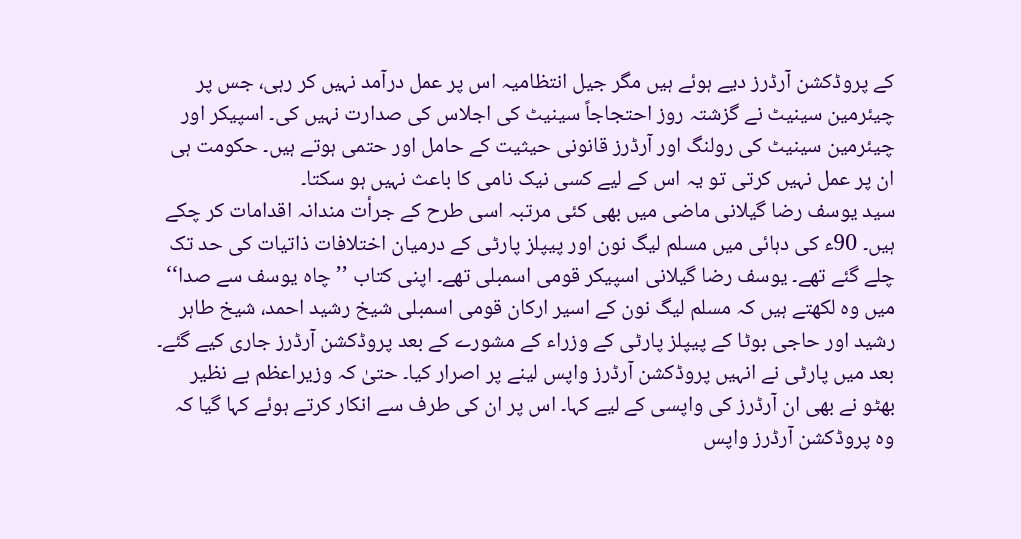کے پروڈکشن آرڈرز دیے ہوئے ہیں مگر جیل انتظامیہ اس پر عمل درآمد نہیں کر رہی، جس پر چیئرمین سینیٹ نے گزشتہ روز احتجاجاً سینیٹ کی اجلاس کی صدارت نہیں کی۔ اسپیکر اور چیئرمین سینیٹ کی رولنگ اور آرڈرز قانونی حیثیت کے حامل اور حتمی ہوتے ہیں۔ حکومت ہی ان پر عمل نہیں کرتی تو یہ اس کے لیے کسی نیک نامی کا باعث نہیں ہو سکتا۔
سید یوسف رضا گیلانی ماضی میں بھی کئی مرتبہ اسی طرح کے جرأت مندانہ اقدامات کر چکے ہیں۔ 90ء کی دہائی میں مسلم لیگ نون اور پیپلز پارٹی کے درمیان اختلافات ذاتیات کی حد تک چلے گئے تھے۔ یوسف رضا گیلانی اسپیکر قومی اسمبلی تھے۔ اپنی کتاب ’’چاہ یوسف سے صدا‘‘ میں وہ لکھتے ہیں کہ مسلم لیگ نون کے اسیر ارکان قومی اسمبلی شیخ رشید احمد، شیخ طاہر رشید اور حاجی بوٹا کے پیپلز پارٹی کے وزراء کے مشورے کے بعد پروڈکشن آرڈرز جاری کیے گئے۔ بعد میں پارٹی نے انہیں پروڈکشن آرڈرز واپس لینے پر اصرار کیا۔ حتیٰ کہ وزیراعظم بے نظیر بھٹو نے بھی ان آرڈرز کی واپسی کے لیے کہا۔ اس پر ان کی طرف سے انکار کرتے ہوئے کہا گیا کہ وہ پروڈکشن آرڈرز واپس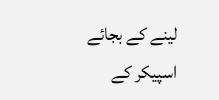لینے کے بجائے اسپیکر کے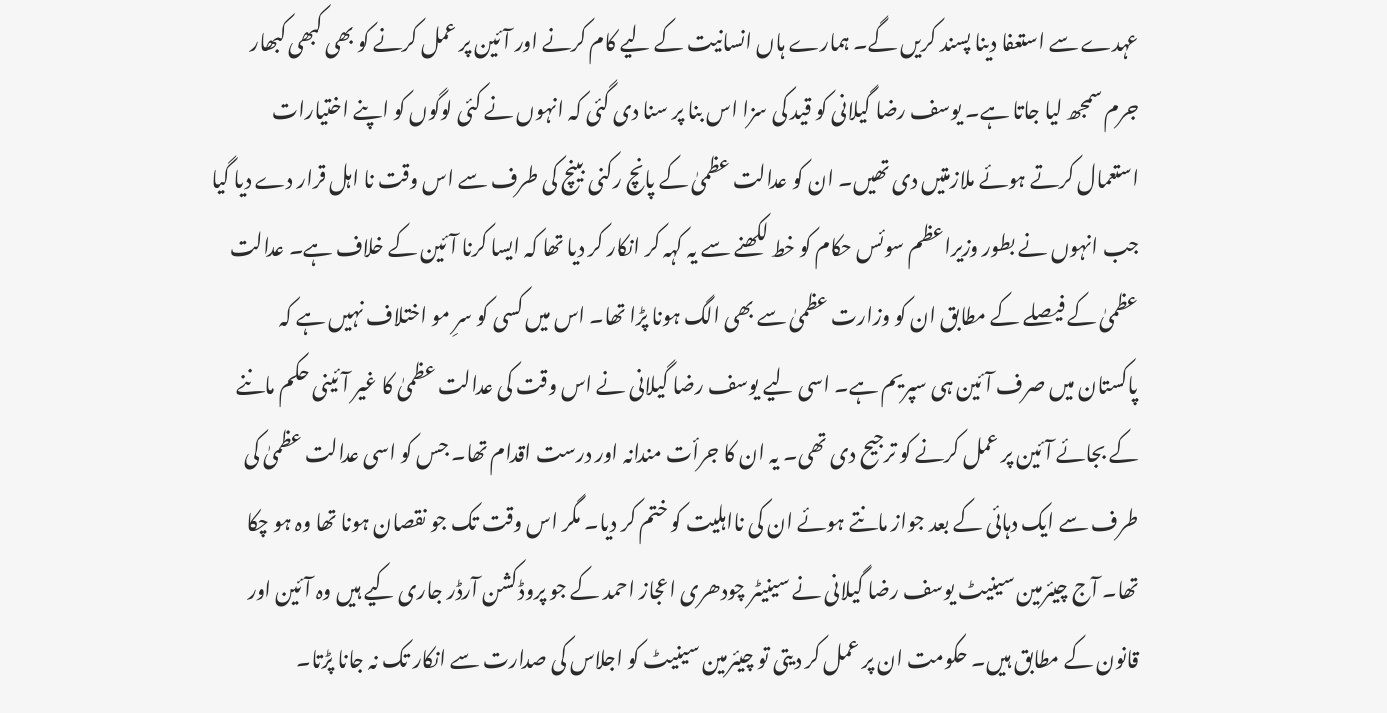عہدے سے استعفا دینا پسند کریں گے۔ ہمارے ہاں انسانیت کے لیے کام کرنے اور آئین پر عمل کرنے کو بھی کبھی کبھار جرم سمجھ لیا جاتا ہے۔ یوسف رضا گیلانی کو قید کی سزا اس بنا پر سنا دی گئی کہ انہوں نے کئی لوگوں کو اپنے اختیارات استعمال کرتے ہوئے ملازمتیں دی تھیں۔ ان کو عدالت عظمیٰ کے پانچ رکنی بینچ کی طرف سے اس وقت نا اہل قرار دے دیا گیا جب انہوں نے بطور وزیراعظم سوئس حکام کو خط لکھنے سے یہ کہہ کر انکار کر دیا تھا کہ ایسا کرنا آئین کے خلاف ہے۔ عدالت عظمیٰ کے فیصلے کے مطابق ان کو وزارت عظمیٰ سے بھی الگ ہونا پڑا تھا۔ اس میں کسی کو سرِ مو اختلاف نہیں ہے کہ پاکستان میں صرف آئین ہی سپریم ہے۔ اسی لیے یوسف رضا گیلانی نے اس وقت کی عدالت عظمیٰ کا غیر آئینی حکم ماننے کے بجائے آئین پر عمل کرنے کو ترجیح دی تھی۔ یہ ان کا جرأت مندانہ اور درست اقدام تھا۔ جس کو اسی عدالت عظمیٰ کی طرف سے ایک دہائی کے بعد جواز مانتے ہوئے ان کی نااہلیت کو ختم کر دیا۔ مگر اس وقت تک جو نقصان ہونا تھا وہ ہو چکا تھا۔ آج چیئرمین سینیٹ یوسف رضا گیلانی نے سینیٹر چودھری اعجاز احمد کے جو پروڈکشن آرڈر جاری کیے ہیں وہ آئین اور قانون کے مطابق ہیں۔ حکومت ان پر عمل کر دیتی تو چیئرمین سینیٹ کو اجلاس کی صدارت سے انکار تک نہ جانا پڑتا۔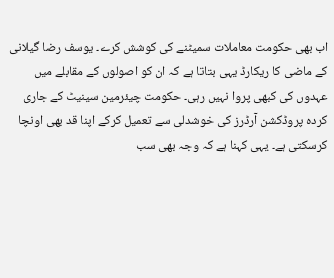اب بھی حکومت معاملات سمیٹنے کی کوشش کرے۔ یوسف رضا گیلانی کے ماضی کا ریکارڈ یہی بتاتا ہے کہ ان کو اصولوں کے مقابلے میں عہدوں کی کبھی پروا نہیں رہی۔ حکومت چیئرمین سینیٹ کے جاری کردہ پروڈکشن آرڈرز کی خوشدلی سے تعمیل کرکے اپنا قد بھی اونچا کرسکتی ہے۔ یہی کہنا ہے کہ وجہ بھی سب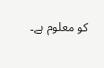کو معلوم ہے۔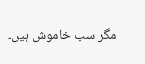مگر سب خاموش ہیں۔